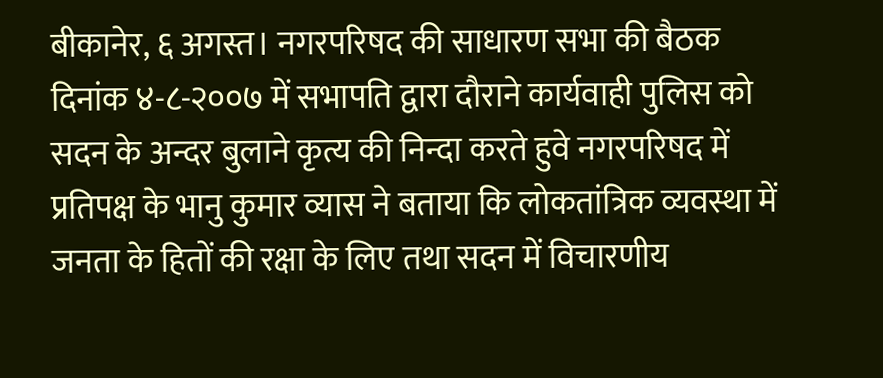बीकानेर, ६ अगस्त। नगरपरिषद की साधारण सभा की बैठक दिनांक ४-८-२००७ में सभापति द्वारा दौराने कार्यवाही पुलिस को सदन के अन्दर बुलाने कृत्य की निन्दा करते हुवे नगरपरिषद में प्रतिपक्ष के भानु कुमार व्यास ने बताया कि लोकतांत्रिक व्यवस्था में जनता के हितों की रक्षा के लिए तथा सदन में विचारणीय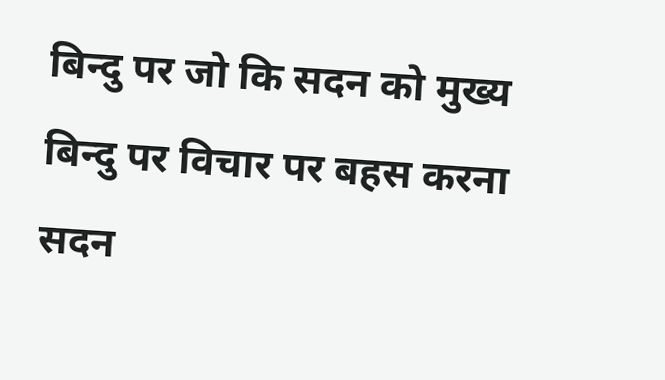बिन्दु पर जो कि सदन को मुख्य बिन्दु पर विचार पर बहस करना सदन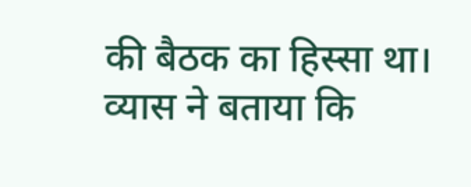की बैठक का हिस्सा था। व्यास ने बताया कि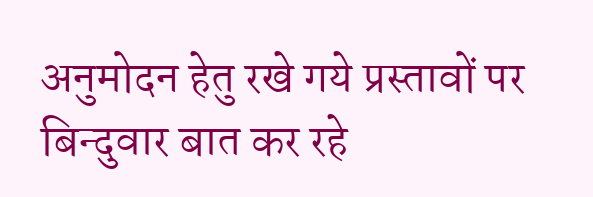अनुमोदन हेतु रखे गये प्रस्तावों पर बिन्दुवार बात कर रहे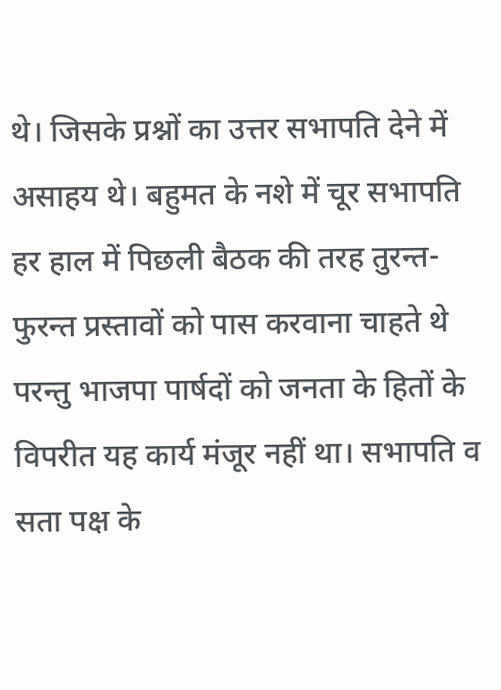थे। जिसके प्रश्नों का उत्तर सभापति देने में असाहय थे। बहुमत के नशे में चूर सभापति हर हाल में पिछली बैठक की तरह तुरन्त-फुरन्त प्रस्तावों को पास करवाना चाहते थे परन्तु भाजपा पार्षदों को जनता के हितों के विपरीत यह कार्य मंजूर नहीं था। सभापति व सता पक्ष के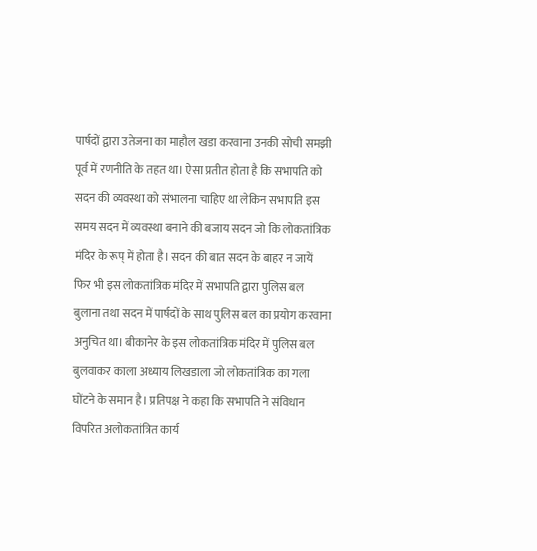पार्षदों द्वारा उतेजना का माहौल खडा करवाना उनकी सोची समझी पूर्व में रणनीति के तहत था। ऐसा प्रतीत होता है कि सभापति को सदन की व्यवस्था को संभालना चाहिए था लेकिन सभापति इस समय सदन में व्यवस्था बनाने की बजाय सदन जो कि लोकतांत्रिक मंदिर के रूप् में होता है। सदन की बात सदन के बाहर न जायें फिर भी इस लोकतांत्रिक मंदिर में सभापति द्वारा पुलिस बल बुलाना तथा सदन में पार्षदों के साथ पुलिस बल का प्रयोग करवाना अनुचित था। बीकानेर के इस लोकतांत्रिक मंदिर में पुलिस बल बुलवाकर काला अध्याय लिखडाला जो लोकतांत्रिक का गला घोंटने के समान है। प्रतिपक्ष ने कहा कि सभापति ने संविधान विपरित अलोकतांत्रित कार्य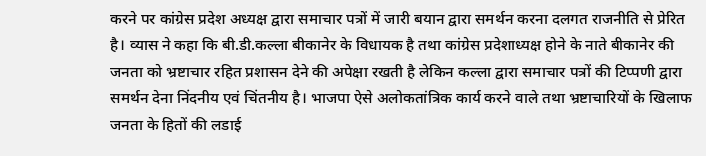करने पर कांग्रेस प्रदेश अध्यक्ष द्वारा समाचार पत्रों में जारी बयान द्वारा समर्थन करना दलगत राजनीति से प्रेरित है। व्यास ने कहा कि बी.डी.कल्ला बीकानेर के विधायक है तथा कांग्रेस प्रदेशाध्यक्ष होने के नाते बीकानेर की जनता को भ्रष्टाचार रहित प्रशासन देने की अपेक्षा रखती है लेकिन कल्ला द्वारा समाचार पत्रों की टिप्पणी द्वारा समर्थन देना निंदनीय एवं चिंतनीय है। भाजपा ऐसे अलोकतांत्रिक कार्य करने वाले तथा भ्रष्टाचारियों के खिलाफ जनता के हितों की लडाई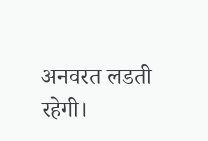अनवरत लडती रहेगी।